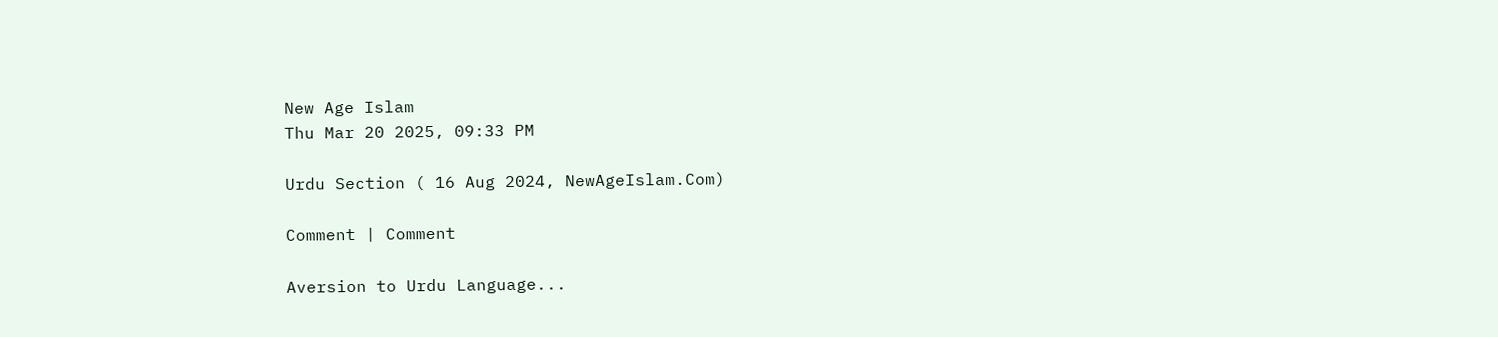New Age Islam
Thu Mar 20 2025, 09:33 PM

Urdu Section ( 16 Aug 2024, NewAgeIslam.Com)

Comment | Comment

Aversion to Urdu Language...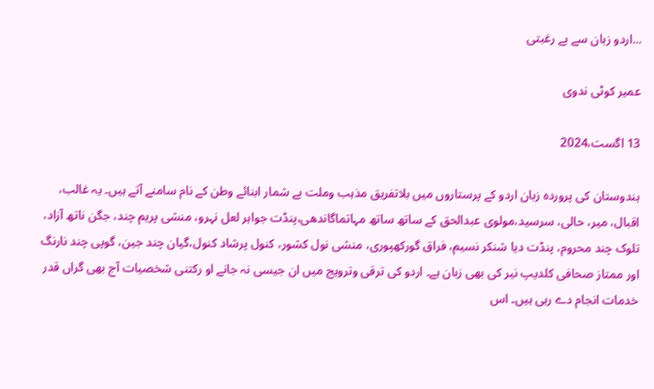...اردو زبان سے بے رغبتی

عمیر کوٹی ندوی

13 اگست،2024

ہندوستان کی پروردہ زبان اردو کے پرستاروں میں بلاتفریق مذہب وملت بے شمار ابنائے وطن کے نام سامنے آتے ہیں۔ یہ غالب، اقبال، میر، حالی، سرسید،مولوی عبدالحق کے ساتھ ساتھ مہاتماگاندھی،پنڈت جواہر لعل نہرو، منشی پریم چند، جگن ناتھ آزاد، تلوک چند محروم، پنڈت دیا شنکر نسیم، فراق گورکھپوری، منشی نول کشور، کنول پرشاد کنول،گیان چند جین، گوپی چند نارنگ اور ممتاز صحافی کلدیپ نیر کی بھی زبان ہے۔ اردو کی ترقی وترویج میں ان جیسی نہ جانے او رکتنی شخصیات آج بھی گراں قدر خدمات انجام دے رہی ہیں۔ اس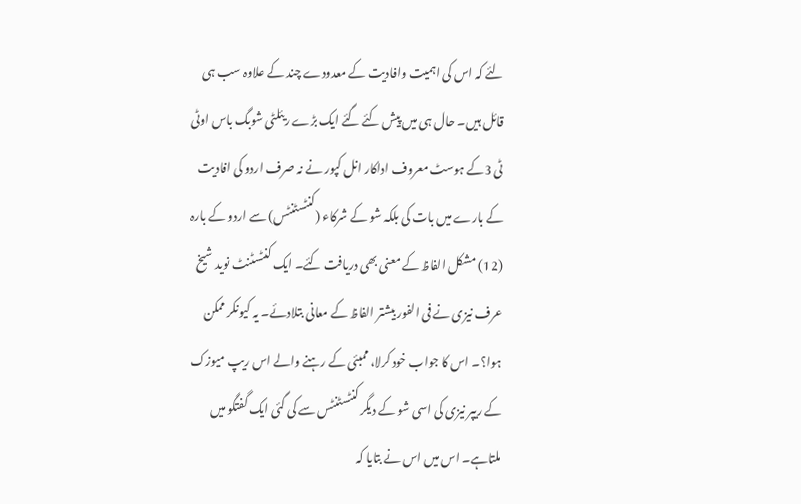لئے کہ اس کی اہمیت وافادیت کے معدودے چند کے علاوہ سب ہی قائل ہیں۔ حال ہی میں پیش کئے گئے ایک بڑے ریئلٹی شوبگ باس اوٹی ٹی 3کے ہوسٹ معروف اداکار انل کپور نے نہ صرف اردو کی افادیت کے بارے میں بات کی بلکہ شو کے شرکاء (کنٹسٹنٹس) سے اردو کے بارہ (12) مشکل الفاظ کے معنی بھی دریافت کئے۔ ایک کنٹسٹنٹ نوید شیخ عرف نیزی نے فی الفور بیشتر الفاظ کے معانی بتلادئے۔ یہ کیونکر ممکن ہوا؟۔ اس کا جواب خود کرلا، ممبئی کے رہنے والے اس ریپ میوزک کے ریپر نیزی کی اسی شو کے دیگر کنٹسٹنٹس سے کی گئی ایک گفتگو میں ملتاہے۔ اس میں اس نے بتایا کہ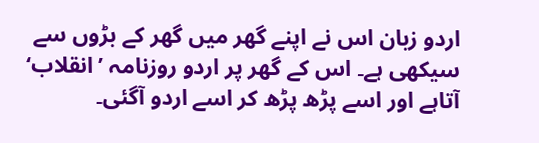اردو زبان اس نے اپنے گھر میں گھر کے بڑوں سے سیکھی ہے۔ اس کے گھر پر اردو روزنامہ ’انقلاب‘ آتاہے اور اسے پڑھ پڑھ کر اسے اردو آگئی۔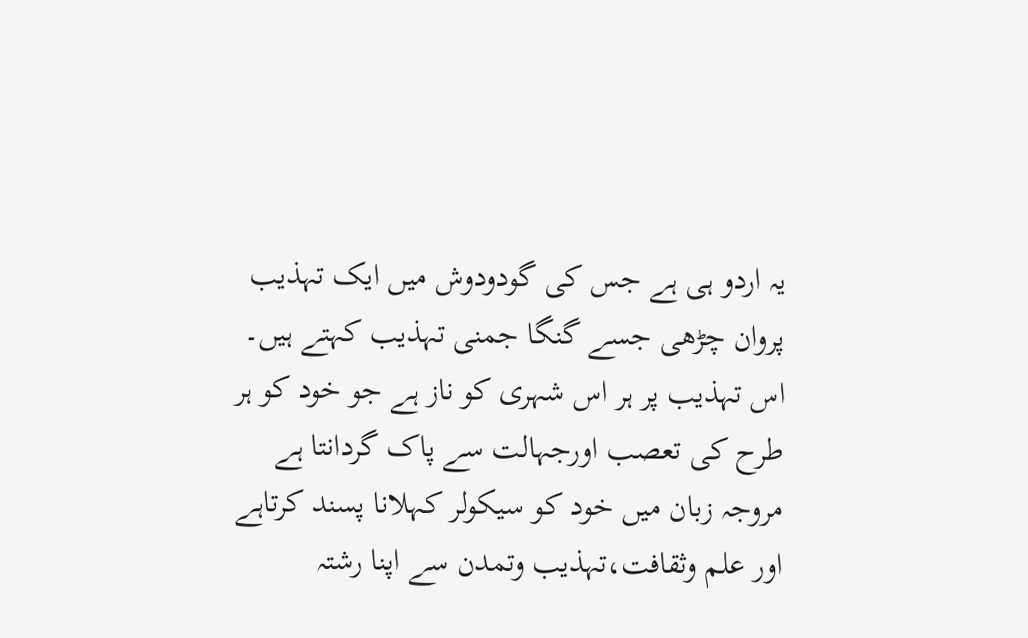یہ اردو ہی ہے جس کی گودودوش میں ایک تہذیب پروان چڑھی جسے گنگا جمنی تہذیب کہتے ہیں۔ اس تہذیب پر ہر اس شہری کو ناز ہے جو خود کو ہر طرح کی تعصب اورجہالت سے پاک گردانتا ہے مروجہ زبان میں خود کو سیکولر کہلانا پسند کرتاہے اور علم وثقافت،تہذیب وتمدن سے اپنا رشتہ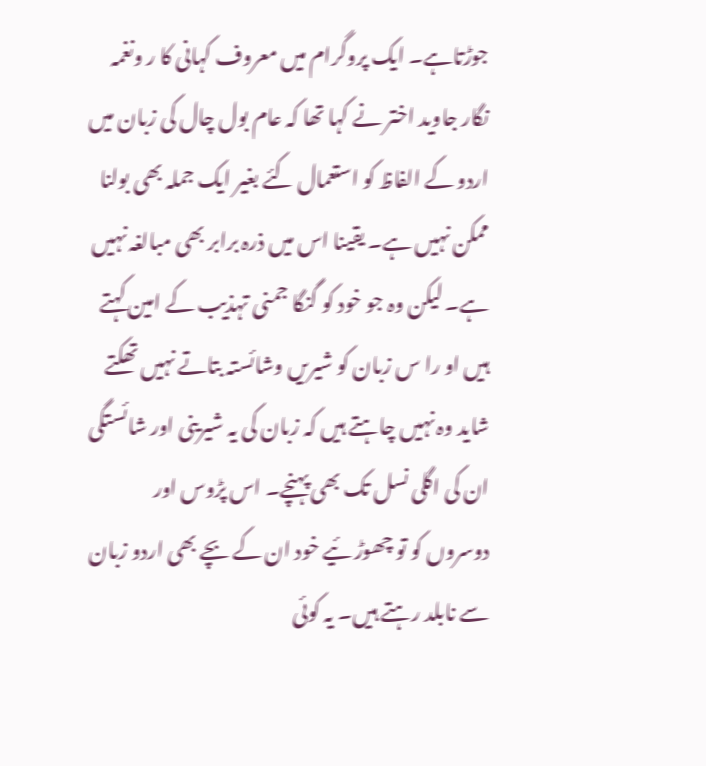جوڑتاہے۔ ایک پروگرام میں معروف کہانی کا ر ونغمہ نگار جاوید اختر نے کہا تھا کہ عام بول چال کی زبان میں اردو کے الفاظ کو استعمال کئے بغیر ایک جملہ بھی بولنا ممکن نہیں ہے۔ یقینا اس میں ذرہ برابر بھی مبالغہ نہیں ہے۔ لیکن وہ جو خود کو گنگا جمنی تہذیب کے امین کہتے ہیں او را س زبان کو شیریں وشائستہ بتاتے نہیں تھکتے شاید وہ نہیں چاہتے ہیں کہ زبان کی یہ شیرینی اور شائستگی ان کی اگلی نسل تک بھی پہنچے۔ اس پڑوس اور دوسروں کو تو چھوڑ ئیے خود ان کے بچے بھی اردو زبان سے نابلد رہتے ہیں۔ یہ کوئی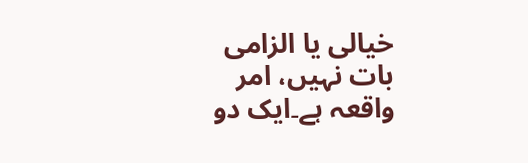خیالی یا الزامی بات نہیں، امر واقعہ ہے۔ایک دو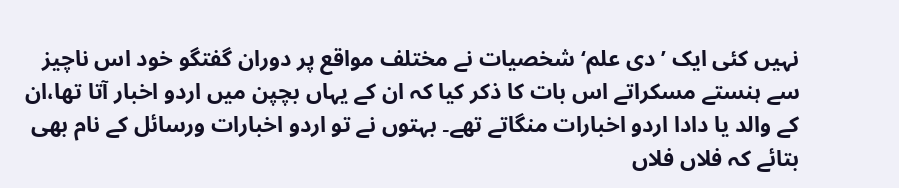نہیں کئی ایک ’دی علم‘ شخصیات نے مختلف مواقع پر دوران گفتگو خود اس ناچیز سے ہنستے مسکراتے اس بات کا ذکر کیا کہ ان کے یہاں بچپن میں اردو اخبار آتا تھا،ان کے والد یا دادا اردو اخبارات منگاتے تھے۔ بہتوں نے تو اردو اخبارات ورسائل کے نام بھی بتائے کہ فلاں فلاں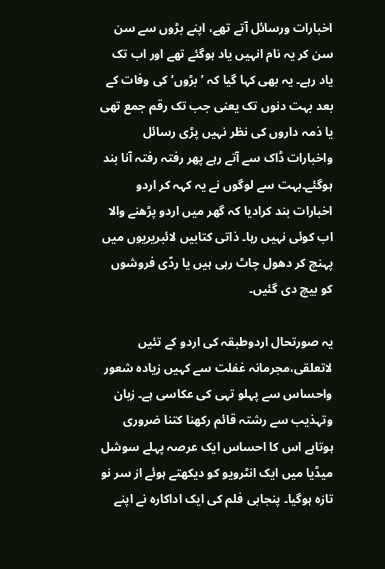اخبارات ورسائل آتے تھے، اپنے بڑوں سے سن سن کر یہ نام انہیں یاد ہوگئے تھے اور اب تک یاد رہے۔ یہ بھی کہا گیا کہ ’بڑوں‘ کی وفات کے بعد بہت دنوں تک یعنی جب تک رقم جمع تھی یا ذمہ داروں کی نظر نہیں پڑی رسائل واخبارات ڈاک سے آتے رہے پھر رفتہ رفتہ آنا بند ہوگئے۔بہت سے لوگوں نے یہ کہہ کر اردو اخبارات بند کرادیا کہ گھر میں اردو پڑھنے والا اب کوئی نہیں رہا۔ ذاتی کتابیں لائبریریوں میں پہنچ کر دھول چاٹ رہی ہیں یا ردّی فروشوں کو بیچ دی گئیں۔

یہ صورتحال اردوطبقہ کی اردو کے تئیں لاتعلقی،مجرمانہ غفلت سے کہیں زیادہ شعور واحساس سے پہلو تہی کی عکاسی ہے۔ زبان وتہذیب سے رشتہ قائم رکھنا کتنا ضروری ہوتاہے اس کا احساس ایک عرصہ پہلے سوشل میڈیا میں ایک انٹرویو کو دیکھتے ہوئے از سر نو تازہ ہوگیا۔ پنجابی فلم کی ایک اداکارہ نے اپنے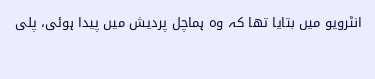انٹرویو میں بتایا تھا کہ وہ ہماچل پردیش میں پیدا ہوئی، پلی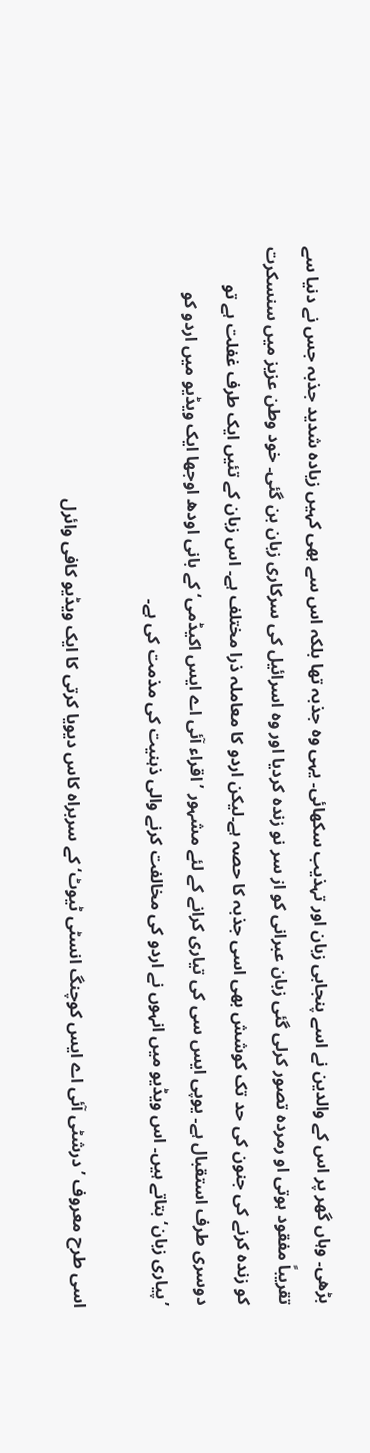بڑھی۔ وہاں گھر پر اس کے والدین نے اسے پنجابی زبان اور تہذیب سکھائی۔ یہی وہ جذبہ تھا بلکہ اس سے بھی کہیں زیادہ شدید جذبہ جس نے دنیا سے تقریباً مفقود ہوتی او رمردہ تصور کرلی گئی زبان عبرانی کو از سر نو زندہ کردیا اور وہ اسرائیل کی سرکاری زبان بن گئی۔ خود وطن عزیز میں سنسکرت کو زندہ کرنے کی جنون کی حد تک کوشش بھی اسی جذبہ کا حصہ ہے۔لیکن اردو کا معاملہ ذرا مختلف ہے۔ اس زبان کے تئیں ایک طرف غفلت ہے تو دوسری طرف استقبال ہے۔ یوپی ایس سی کی تیاری کرانے کے لئے مشہور ’اقراء آئی اے ایس اکیڈمی‘ کے بانی اودھ اوجھا ایک ویڈیو میں اردو کو ’پیاری زبان‘ بتاتے ہیں۔ اس ویڈیو میں انہوں نے اردو کی مخالفت کرنے والی ذہنیت کی مذمت کی ہے۔

اسی طرح معروف ’درشٹی آئی اے ایس کوچنگ انسٹی ٹیوٹ‘ کے سربراہ کاس دیویا کرتی کا ایک ویڈیو کافی وائرل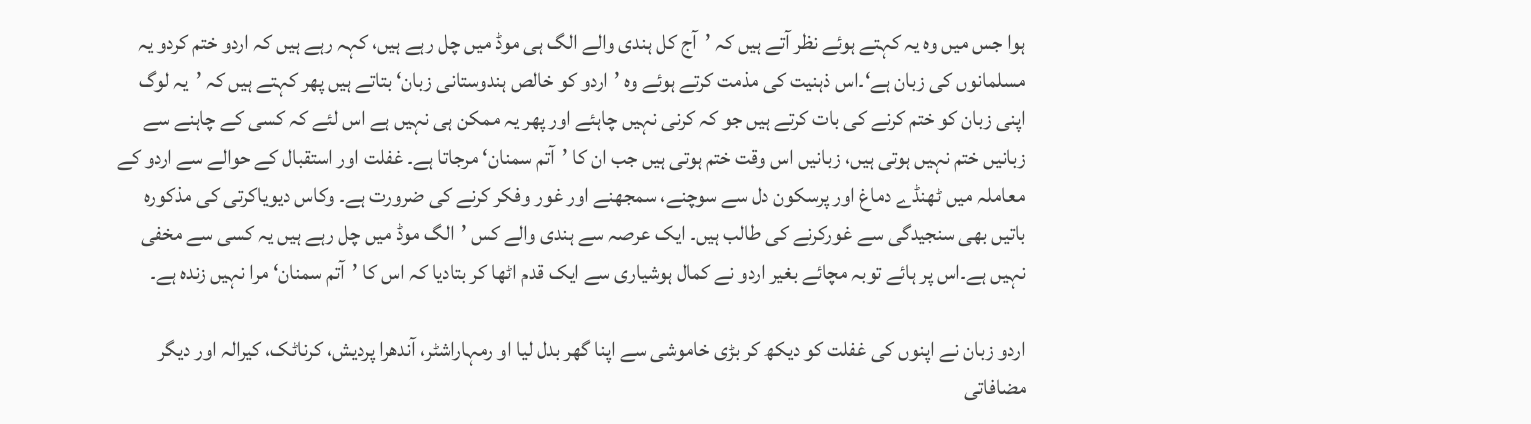ہوا جس میں وہ یہ کہتے ہوئے نظر آتے ہیں کہ ’آج کل ہندی والے الگ ہی موڈ میں چل رہے ہیں، کہہ رہے ہیں کہ اردو ختم کردو یہ مسلمانوں کی زبان ہے‘۔اس ذہنیت کی مذمت کرتے ہوئے وہ ’اردو کو خالص ہندوستانی زبان‘ بتاتے ہیں پھر کہتے ہیں کہ ’یہ لوگ اپنی زبان کو ختم کرنے کی بات کرتے ہیں جو کہ کرنی نہیں چاہئے اور پھر یہ ممکن ہی نہیں ہے اس لئے کہ کسی کے چاہنے سے زبانیں ختم نہیں ہوتی ہیں، زبانیں اس وقت ختم ہوتی ہیں جب ان کا ’آتم سمنان‘ مرجاتا ہے۔ غفلت اور استقبال کے حوالے سے اردو کے معاملہ میں ٹھنڈے دماغ اور پرسکون دل سے سوچنے، سمجھنے اور غور وفکر کرنے کی ضرورت ہے۔ وکاس دیویاکرتی کی مذکورہ باتیں بھی سنجیدگی سے غورکرنے کی طالب ہیں۔ ایک عرصہ سے ہندی والے کس ’الگ موڈ میں چل رہے ہیں یہ کسی سے مخفی نہیں ہے۔اس پر ہائے توبہ مچائے بغیر اردو نے کمال ہوشیاری سے ایک قدم اٹھا کر بتادیا کہ اس کا ’آتم سمنان‘ مرا نہیں زندہ ہے۔

اردو زبان نے اپنوں کی غفلت کو دیکھ کر بڑی خاموشی سے اپنا گھر بدل لیا او رمہاراشٹر، آندھرا پردیش، کرناٹک، کیرالہ اور دیگر مضافاتی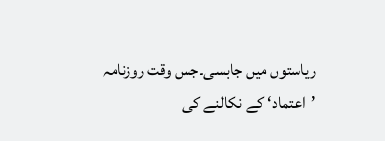ریاستوں میں جابسی۔جس وقت روزنامہ ’اعتماد‘ کے نکالنے کی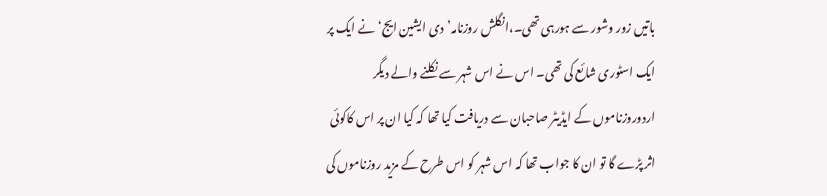باتیں زور وشور سے ہورہی تھی۔،انگلش روزنامہ’دی ایشین ایج‘ نے ایک پر ایک اسٹوری شائع کی تھی۔ اس نے اس شہر سے نکلنے والے دیگر اردوروزناموں کے ایڈیٹر صاحبان سے دریافت کیا تھا کہ کیا ان پر اس کاکوئی اثر پڑے گا تو ان کا جواب تھا کہ اس شہر کو اس طرح کے مزید روزناموں کی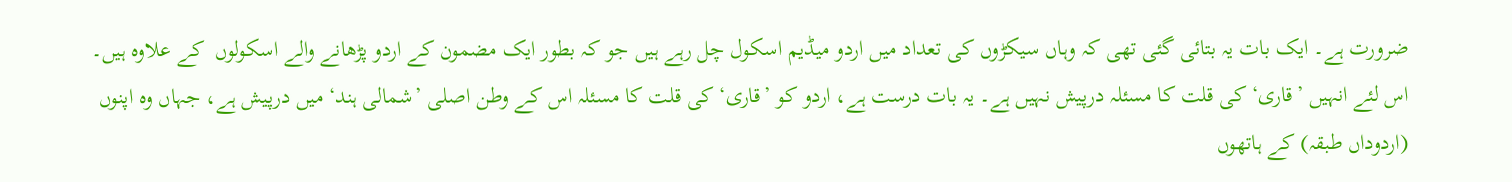ضرورت ہے۔ ایک بات یہ بتائی گئی تھی کہ وہاں سیکڑوں کی تعداد میں اردو میڈیم اسکول چل رہے ہیں جو کہ بطور ایک مضمون کے اردو پڑھانے والے اسکولوں  کے علاوہ ہیں۔ اس لئے انہیں ’قاری‘ کی قلت کا مسئلہ درپیش نہیں ہے۔ یہ بات درست ہے، اردو کو ’قاری‘ کی قلت کا مسئلہ اس کے وطن اصلی ’شمالی ہند‘ میں درپیش ہے، جہاں وہ اپنوں (اردوداں طبقہ) کے ہاتھوں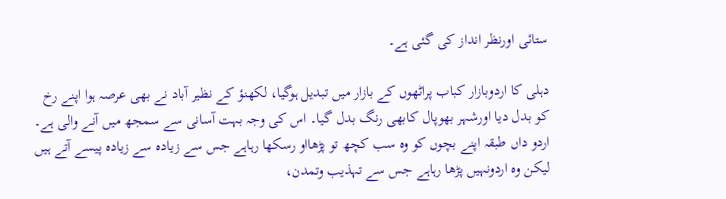ستائی اورنظر انداز کی گئی ہے۔

دہلی کا اردوبازار کباب پراٹھوں کے بازار میں تبدیل ہوگیا، لکھنؤ کے نظیر آباد نے بھی عرصہ ہوا اپنے رخ کو بدل دیا اورشہر بھوپال کابھی رنگ بدل گیا۔ اس کی وجہ بہت آسانی سے سمجھ میں آنے والی ہے۔ اردو داں طبقہ اپنے بچوں کو وہ سب کچھ تو پڑھااو رسکھا رہاہے جس سے زیادہ سے زیادہ پیسے آتے ہیں لیکن وہ اردونہیں پڑھا رہاہے جس سے تہذیب وتمدن،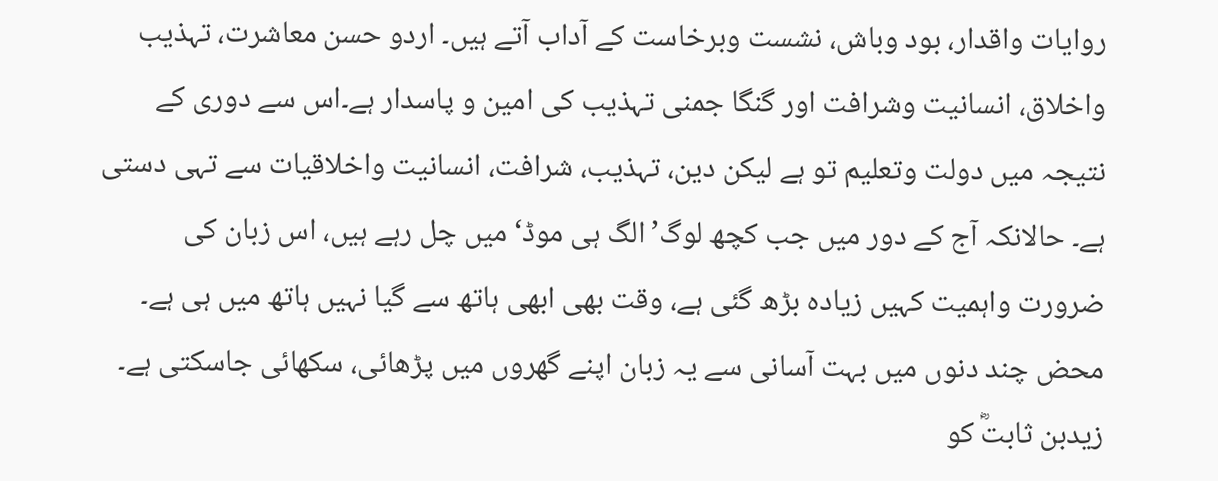روایات واقدار، بود وباش، نشست وبرخاست کے آداب آتے ہیں۔ اردو حسن معاشرت، تہذیب واخلاق، انسانیت وشرافت اور گنگا جمنی تہذیب کی امین و پاسدار ہے۔اس سے دوری کے نتیجہ میں دولت وتعلیم تو ہے لیکن دین، تہذیب، شرافت، انسانیت واخلاقیات سے تہی دستی ہے۔ حالانکہ آج کے دور میں جب کچھ لوگ’الگ ہی موڈ‘ میں چل رہے ہیں، اس زبان کی  ضرورت واہمیت کہیں زیادہ بڑھ گئی ہے، وقت بھی ابھی ہاتھ سے گیا نہیں ہاتھ میں ہی ہے۔ محض چند دنوں میں بہت آسانی سے یہ زبان اپنے گھروں میں پڑھائی، سکھائی جاسکتی ہے۔ زیدبن ثابتؓ کو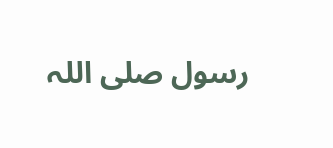رسول صلی اللہ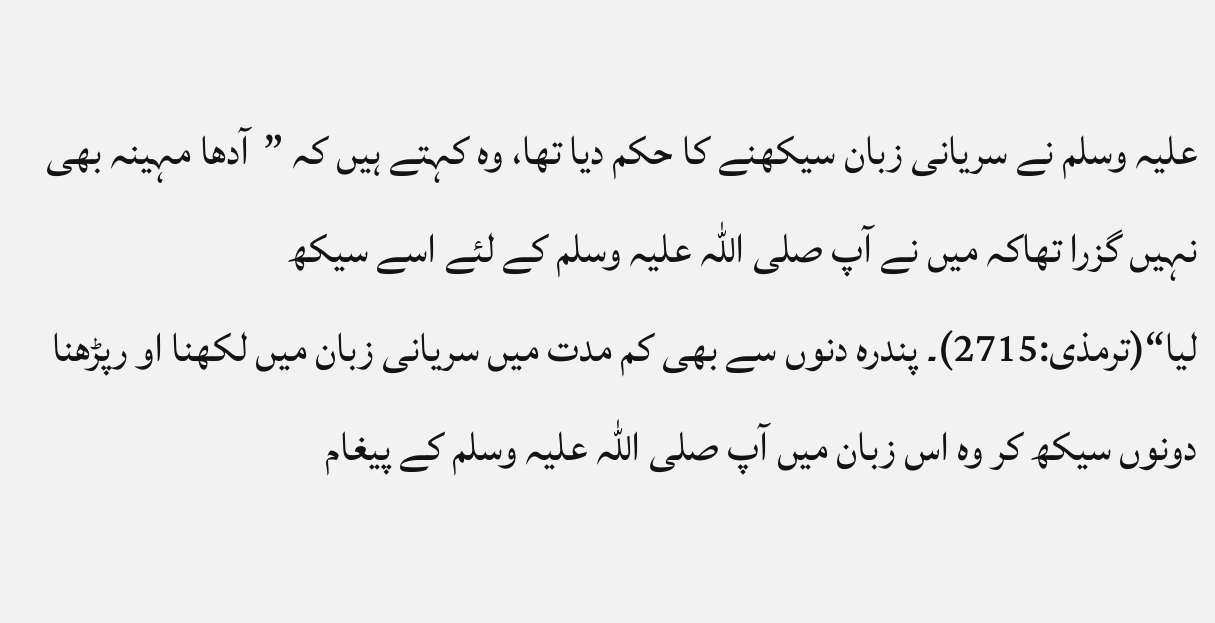علیہ وسلم نے سریانی زبان سیکھنے کا حکم دیا تھا، وہ کہتے ہیں کہ ”آدھا مہینہ بھی نہیں گزرا تھاکہ میں نے آپ صلی اللہ علیہ وسلم کے لئے اسے سیکھ لیا“(ترمذی:2715)۔ پندرہ دنوں سے بھی کم مدت میں سریانی زبان میں لکھنا او رپڑھنا دونوں سیکھ کر وہ اس زبان میں آپ صلی اللہ علیہ وسلم کے پیغام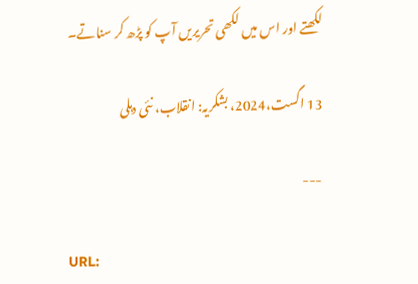لکھتے اور اس میں لکھی تحریریں آپ کو پڑھ کر سناتے۔

13 اگست،2024، بشکریہ: انقلاب، نئی دہلی

---

URL: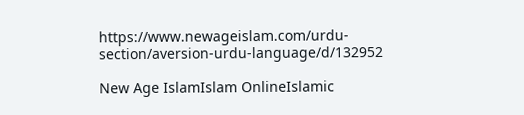https://www.newageislam.com/urdu-section/aversion-urdu-language/d/132952

New Age IslamIslam OnlineIslamic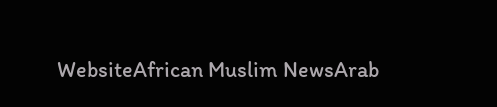WebsiteAfrican Muslim NewsArab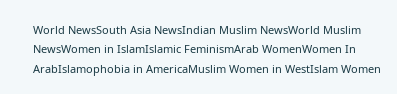World NewsSouth Asia NewsIndian Muslim NewsWorld Muslim NewsWomen in IslamIslamic FeminismArab WomenWomen In ArabIslamophobia in AmericaMuslim Women in WestIslam Women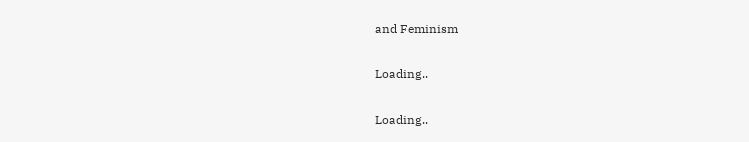and Feminism

Loading..

Loading..